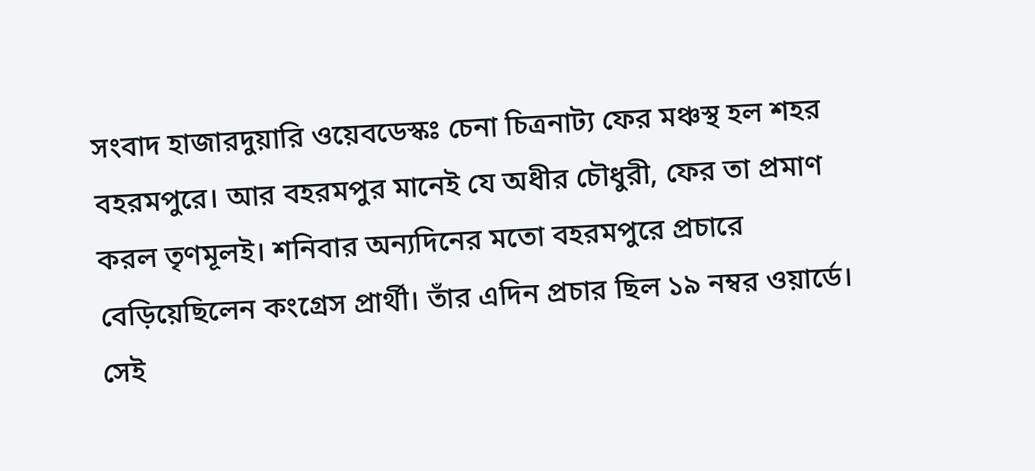সংবাদ হাজারদুয়ারি ওয়েবডেস্কঃ চেনা চিত্রনাট্য ফের মঞ্চস্থ হল শহর বহরমপুরে। আর বহরমপুর মানেই যে অধীর চৌধুরী, ফের তা প্রমাণ করল তৃণমূলই। শনিবার অন্যদিনের মতো বহরমপুরে প্রচারে বেড়িয়েছিলেন কংগ্রেস প্রার্থী। তাঁর এদিন প্রচার ছিল ১৯ নম্বর ওয়ার্ডে। সেই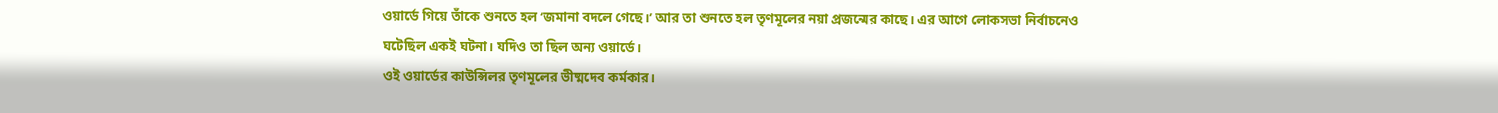ওয়ার্ডে গিয়ে তাঁকে শুনতে হল ‘জমানা বদলে গেছে।’ আর তা শুনতে হল তৃণমূলের নয়া প্রজন্মের কাছে। এর আগে লোকসভা নির্বাচনেও ঘটেছিল একই ঘটনা। যদিও তা ছিল অন্য ওয়ার্ডে।
ওই ওয়ার্ডের কাউন্সিলর তৃণমূলের ভীষ্মদেব কর্মকার।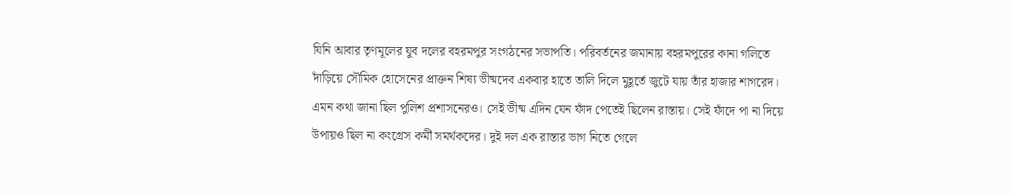যিনি আবার তৃণমূলের যুব দলের বহরমপুর সংগঠনের সভাপতি। পরিবর্তনের জমানায় বহরমপুরের কানা গলিতে দাঁড়িয়ে সৌমিক হোসেনের প্রাক্তন শিষ্য ভীষ্মদেব একবার হাতে তালি দিলে মুহূর্তে জুটে যায় তাঁর হাজার শাগরেদ। এমন কথা জানা ছিল পুলিশ প্রশাসনেরও। সেই ভীষ্ম এদিন যেন ফাঁদ পেতেই ছিলেন রাস্তায়। সেই ফাঁদে পা না দিয়ে উপায়ও ছিল না কংগ্রেস কর্মী সমর্থকদের। দুই দল এক রাস্তার ভাগ নিতে গেলে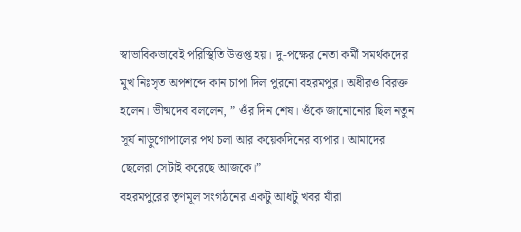স্বাভাবিকভাবেই পরিস্থিতি উত্তপ্ত হয়। দু-পক্ষের নেতা কর্মী সমর্থকদের মুখ নিঃসৃত অপশব্দে কান চাপা দিল পুরনো বহরমপুর। অধীরও বিরক্ত হলেন। ভীষ্মদেব বললেন, ” ওঁর দিন শেষ। ওঁকে জানোনোর ছিল নতুন সূর্য নাড়ুগোপালের পথ চলা আর কয়েকদিনের ব্যপার। আমাদের ছেলেরা সেটাই করেছে আজকে।”
বহরমপুরের তৃণমূল সংগঠনের একটু আধটু খবর যাঁরা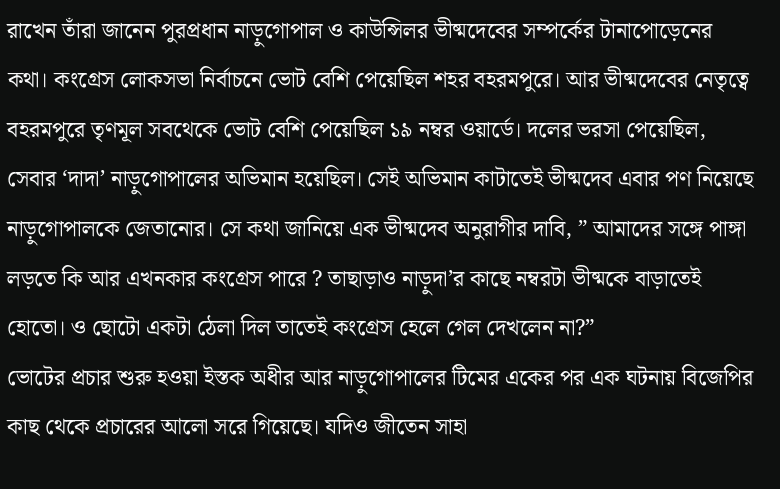রাখেন তাঁরা জানেন পুরপ্রধান নাড়ুগোপাল ও কাউন্সিলর ভীষ্মদেবের সম্পর্কের টানাপোড়েনের কথা। কংগ্রেস লোকসভা নির্বাচনে ভোট বেশি পেয়েছিল শহর বহরমপুরে। আর ভীষ্মদেবের নেতৃত্বে বহরমপুরে তৃণমূল সবথেকে ভোট বেশি পেয়েছিল ১৯ নম্বর ওয়ার্ডে। দলের ভরসা পেয়েছিল, সেবার ‘দাদা’ নাড়ুগোপালের অভিমান হয়েছিল। সেই অভিমান কাটাতেই ভীষ্মদেব এবার পণ নিয়েছে নাড়ুগোপালকে জেতানোর। সে কথা জানিয়ে এক ভীষ্মদেব অনুরাগীর দাবি, ” আমাদের সঙ্গে পাঙ্গা লড়তে কি আর এখনকার কংগ্রেস পারে ? তাছাড়াও নাড়ুদা’র কাছে নম্বরটা ভীষ্মকে বাড়াতেই হোতো। ও ছোটো একটা ঠেলা দিল তাতেই কংগ্রেস হেলে গেল দেখলেন না?”
ভোটের প্রচার শুরু হওয়া ইস্তক অধীর আর নাড়ুগোপালের টিমের একের পর এক ঘটনায় বিজেপির কাছ থেকে প্রচারের আলো সরে গিয়েছে। যদিও জীতেন সাহা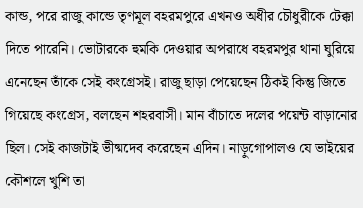কান্ড, পরে রাজু কান্ডে তৃণমূল বহরমপুরে এখনও অধীর চৌধুরীকে টেক্কা দিতে পারেনি। ভোটারকে হুমকি দেওয়ার অপরাধে বহরমপুর থানা ঘুরিয়ে এনেছেন তাঁকে সেই কংগ্রেসই। রাজু ছাড়া পেয়েছেন ঠিকই কিন্তু জিতে গিয়েছে কংগ্রেস, বলছেন শহরবাসী। মান বাঁচাতে দলের পয়েন্ট বাড়ানোর ছিল। সেই কাজটাই ভীষ্মদেব করেছেন এদিন। নাড়ুগোপালও যে ভাইয়ের কৌশলে খুশি তা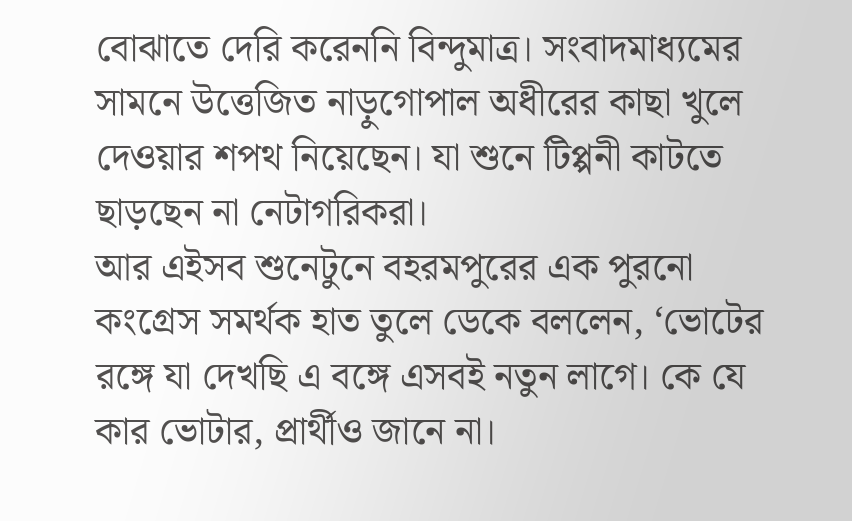বোঝাতে দেরি করেননি বিন্দুমাত্র। সংবাদমাধ্যমের সামনে উত্তেজিত নাড়ুগোপাল অধীরের কাছা খুলে দেওয়ার শপথ নিয়েছেন। যা শুনে টিপ্পনী কাটতে ছাড়ছেন না নেটাগরিকরা।
আর এইসব শুনেটুনে বহরমপুরের এক পুরনো কংগ্রেস সমর্থক হাত তুলে ডেকে বললেন, ‘ভোটের রঙ্গে যা দেখছি এ বঙ্গে এসবই নতুন লাগে। কে যে কার ভোটার, প্রার্থীও জানে না।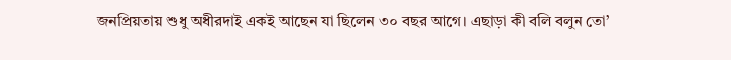জনপ্রিয়তায় শুধু অধীরদাই একই আছেন যা ছিলেন ৩০ বছর আগে। এছাড়া কী বলি বলুন তো’